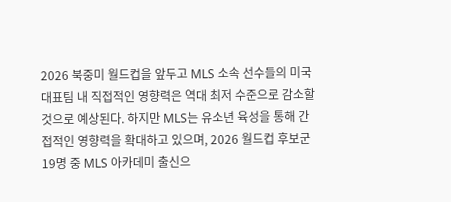2026 북중미 월드컵을 앞두고 MLS 소속 선수들의 미국 대표팀 내 직접적인 영향력은 역대 최저 수준으로 감소할 것으로 예상된다. 하지만 MLS는 유소년 육성을 통해 간접적인 영향력을 확대하고 있으며, 2026 월드컵 후보군 19명 중 MLS 아카데미 출신으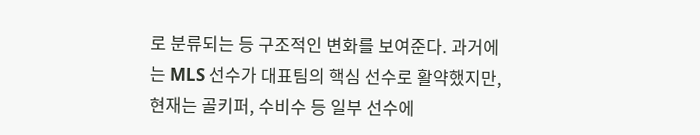로 분류되는 등 구조적인 변화를 보여준다. 과거에는 MLS 선수가 대표팀의 핵심 선수로 활약했지만, 현재는 골키퍼, 수비수 등 일부 선수에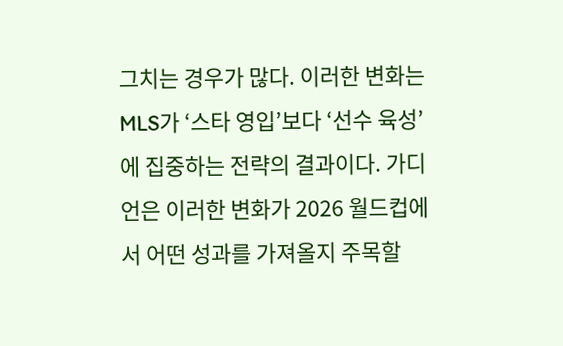그치는 경우가 많다. 이러한 변화는 MLS가 ‘스타 영입’보다 ‘선수 육성’에 집중하는 전략의 결과이다. 가디언은 이러한 변화가 2026 월드컵에서 어떤 성과를 가져올지 주목할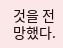것을 전망했다.